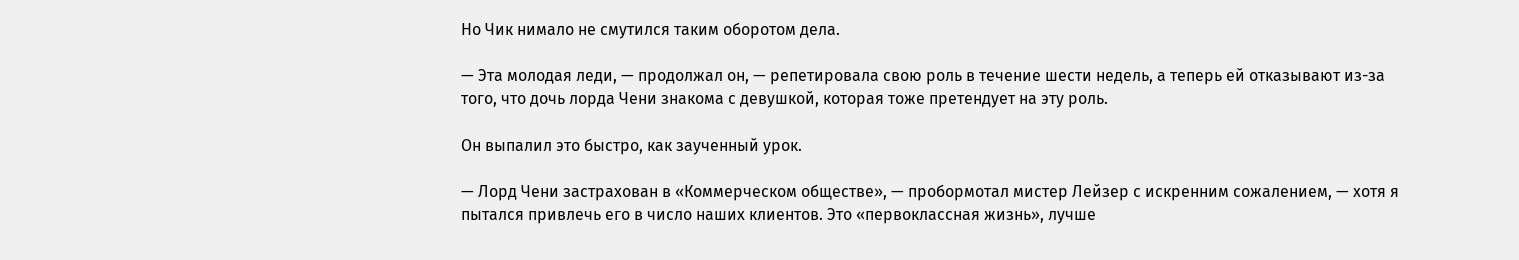Но Чик нимало не смутился таким оборотом дела.

— Эта молодая леди, — продолжал он, — репетировала свою роль в течение шести недель, а теперь ей отказывают из-за того, что дочь лорда Чени знакома с девушкой, которая тоже претендует на эту роль.

Он выпалил это быстро, как заученный урок.

— Лорд Чени застрахован в «Коммерческом обществе», — пробормотал мистер Лейзер с искренним сожалением, — хотя я пытался привлечь его в число наших клиентов. Это «первоклассная жизнь», лучше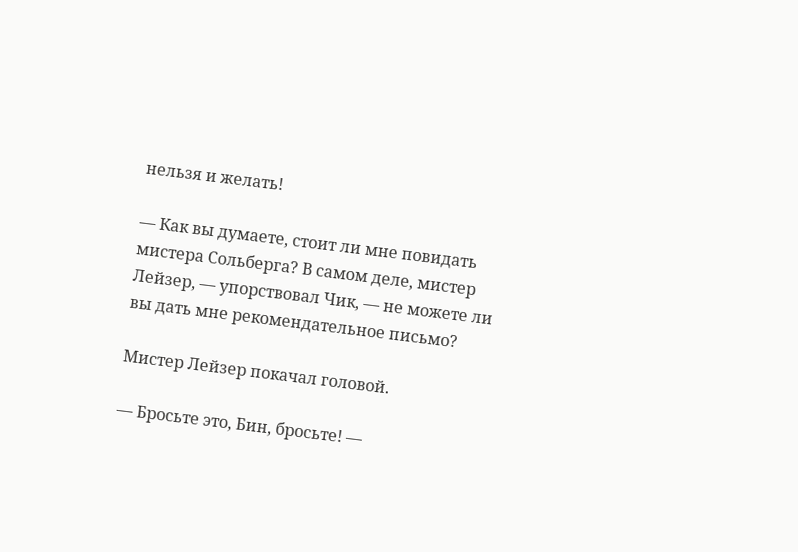нельзя и желать!

— Как вы думаете, стоит ли мне повидать мистера Сольберга? В самом деле, мистер Лейзер, — упорствовал Чик, — не можете ли вы дать мне рекомендательное письмо?

Мистер Лейзер покачал головой.

— Бросьте это, Бин, бросьте! —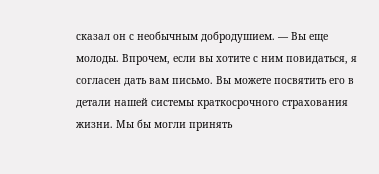сказал он с необычным добродушием. — Вы еще молоды. Впрочем, если вы хотите с ним повидаться, я согласен дать вам письмо. Вы можете посвятить его в детали нашей системы краткосрочного страхования жизни. Мы бы могли принять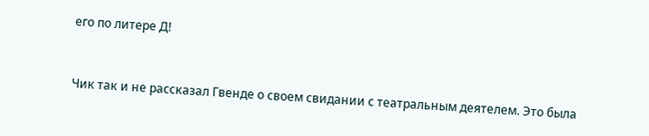его по литере Д!


Чик так и не рассказал Гвенде о своем свидании с театральным деятелем. Это была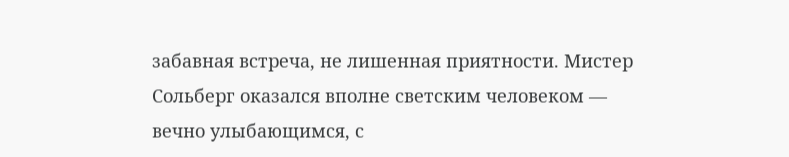забавная встреча, не лишенная приятности. Мистер Сольберг оказался вполне светским человеком — вечно улыбающимся, с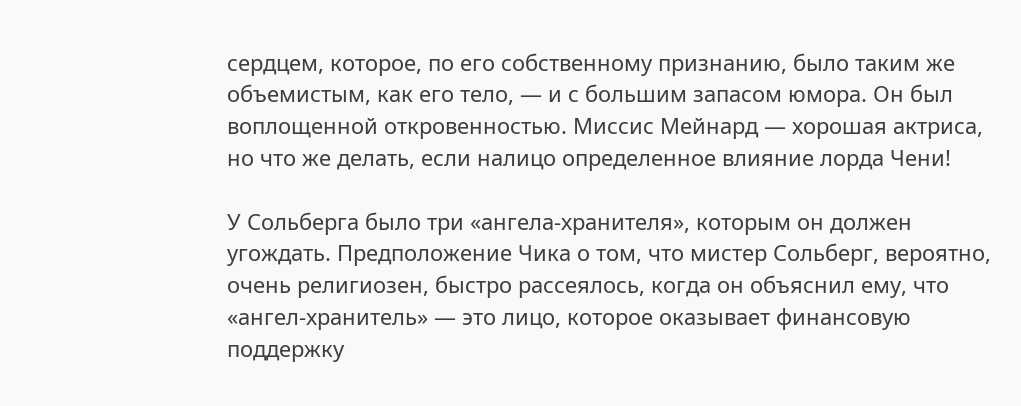сердцем, которое, по его собственному признанию, было таким же объемистым, как его тело, — и с большим запасом юмора. Он был воплощенной откровенностью. Миссис Мейнард — хорошая актриса, но что же делать, если налицо определенное влияние лорда Чени!

У Сольберга было три «ангела-хранителя», которым он должен угождать. Предположение Чика о том, что мистер Сольберг, вероятно, очень религиозен, быстро рассеялось, когда он объяснил ему, что «ангел-хранитель» — это лицо, которое оказывает финансовую поддержку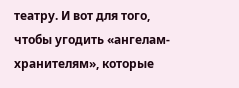театру. И вот для того, чтобы угодить «ангелам-хранителям», которые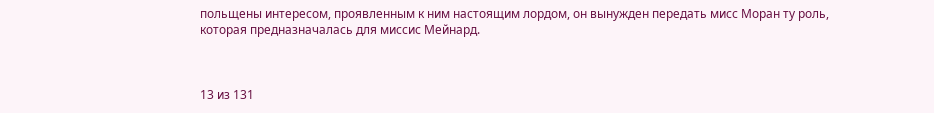польщены интересом, проявленным к ним настоящим лордом, он вынужден передать мисс Моран ту роль, которая предназначалась для миссис Мейнард.



13 из 131